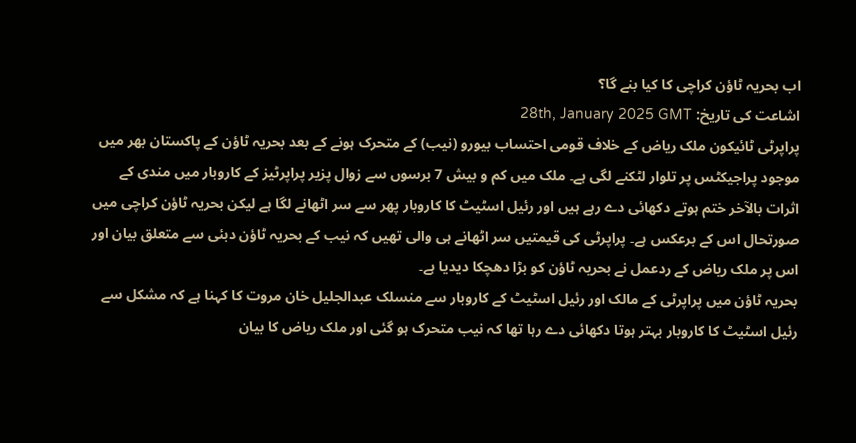اب بحریہ ٹاؤن کراچی کا کیا بنے گا؟
اشاعت کی تاریخ: 28th, January 2025 GMT
پراپرٹی ٹائیکون ملک ریاض کے خلاف قومی احتساب بیورو (نیب) کے متحرک ہونے کے بعد بحریہ ٹاؤن کے پاکستان بھر میں موجود پراجیکٹس پر تلوار لٹکنے لگی ہے۔ ملک میں کم و بیش 7 برسوں سے زوال پزیر پراپرٹیز کے کاروبار میں مندی کے اثرات بالآخر ختم ہوتے دکھائی دے رہے ہیں اور رئیل اسٹیٹ کا کاروبار پھر سے سر اٹھانے لگا ہے لیکن بحریہ ٹاؤن کراچی میں صورتحال اس کے برعکس ہے۔ پراپرٹی کی قیمتیں سر اٹھانے ہی والی تھیں کہ نیب کے بحریہ ٹاؤن دبئی سے متعلق بیان اور اس پر ملک ریاض کے ردعمل نے بحریہ ٹاؤن کو بڑا دھچکا دیدیا ہے۔
بحریہ ٹاؤن میں پراپرٹی کے مالک اور رئیل اسٹیٹ کے کاروبار سے منسلک عبدالجلیل خان مروت کا کہنا ہے کہ مشکل سے رئیل اسٹیٹ کا کاروبار بہتر ہوتا دکھائی دے رہا تھا کہ نیب متحرک ہو گئی اور ملک ریاض کا بیان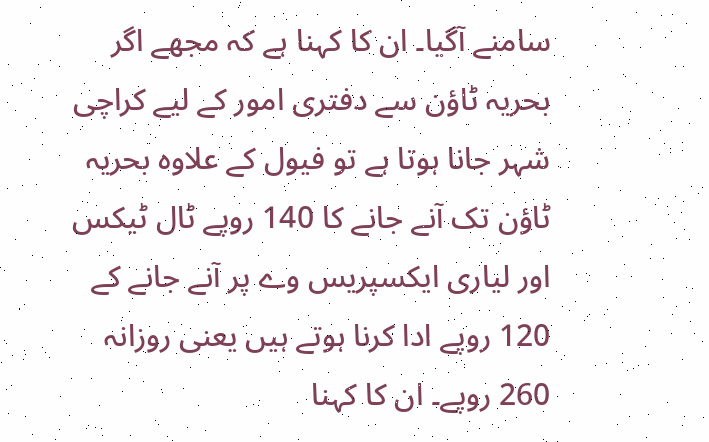سامنے آگیا۔ ان کا کہنا ہے کہ مجھے اگر بحریہ ٹاؤن سے دفتری امور کے لیے کراچی شہر جانا ہوتا ہے تو فیول کے علاوہ بحریہ ٹاؤن تک آنے جانے کا 140 روپے ٹال ٹیکس اور لیاری ایکسپریس وے پر آنے جانے کے 120 روپے ادا کرنا ہوتے ہیں یعنی روزانہ 260 روپے۔ ان کا کہنا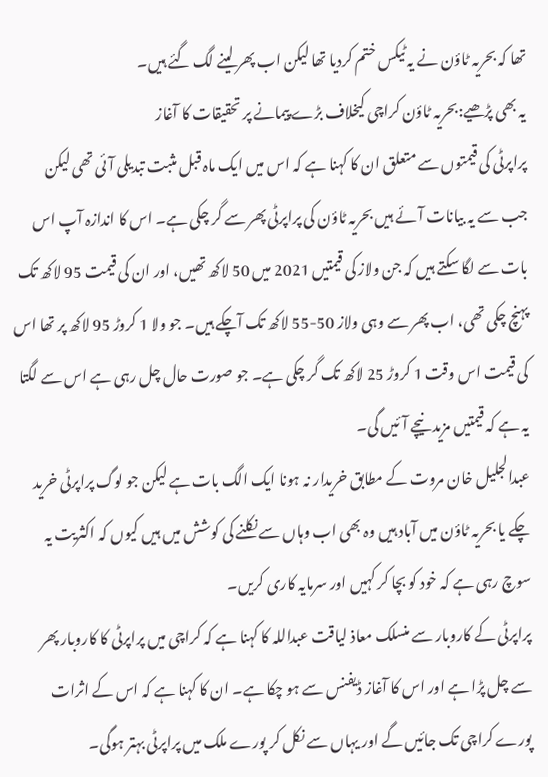تھا کہ بحریہ ٹاؤن نے یہ ٹیکس ختم کردیا تھا لیکن اب پھر لینے لگ گئے ہیں۔
یہ بھی پڑھیے:بحریہ ٹاؤن کراچی کیخلاف بڑے پیمانے پر تحقیقات کا آغاز
پراپرٹی کی قیمتوں سے متعلق ان کا کہنا ہے کہ اس میں ایک ماہ قبل مثبت تبدیلی آئی تھی لیکن جب سے یہ بیانات آئے ہیں بحریہ ٹاؤن کی پراپرٹی پھر سے گر چکی ہے۔ اس کا اندازہ آپ اس بات سے لگا سکتے ہیں کہ جن ولاز کی قیمتیں 2021 میں 50 لاکھ تھیں، اور ان کی قیمت 95 لاکھ تک پہنچ چکی تھی، اب پھر سے وہی ولاز 50-55 لاکھ تک آچکے ہیں۔ جو ولا 1 کروڑ 95 لاکھ پر تھا اس کی قیمت اس وقت 1 کروڑ 25 لاکھ تک گر چکی ہے۔ جو صورت حال چل رہی ہے اس سے لگتا یہ ہے کہ قیمتیں مزید نیچے آئیں گی۔
عبدالجلیل خان مروت کے مطابق خریدار نہ ہونا ایک الگ بات ہے لیکن جو لوگ پراپرٹی خرید چکے یا بحریہ ٹاؤن میں آباد ہیں وہ بھی اب وہاں سے نکلنے کی کوشش میں ہیں کیوں کہ اکثریت یہ سوچ رہی ہے کہ خود کو بچا کر کہیں اور سرمایہ کاری کریں۔
پراپرٹی کے کاروبار سے منسلک معاذ لیاقت عبداللہ کا کہنا ہے کہ کراچی میں پراپرٹی کا کاروبار پھر سے چل پڑا ہے اور اس کا آغاز ڈیفنس سے ہو چکا ہے۔ ان کا کہنا ہے کہ اس کے اثرات پورے کراچی تک جائیں گے اور یہاں سے نکل کر پورے ملک میں پراپرٹی بہتر ہوگی۔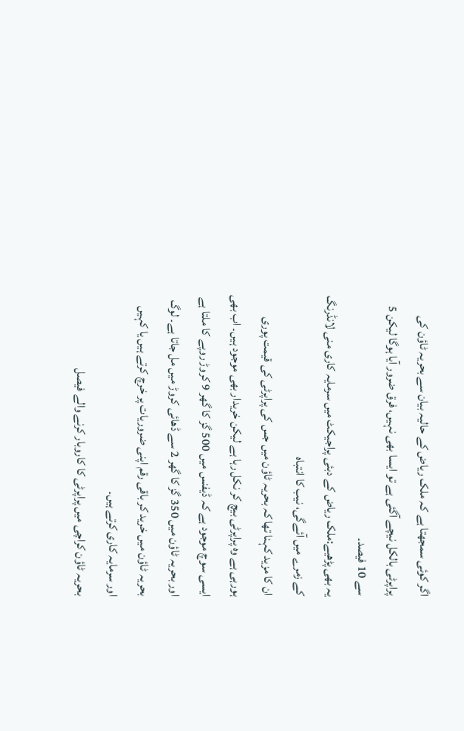اگر کوئی سمجھتا ہے کہ ملک ریاض کے حالیہ بیان سے بحریہ ٹاؤن کی پراپرٹی بالکل نیچے آگئی ہے تو ایسا بھی نہیں، فرق ضرور آیا ہوگا لیکن 5 سے 10 فیصد۔
یہ بھی پڑھیے:ملک ریاض کے دبئی پراجیکٹ میں سرمایہ کاری منی لانڈرنگ کے زمرے میں آئےگی، نیب کا انتباہ
ان کا مزید کہنا تھا کہ بحریہ ٹاؤن میں جس کی پراپرٹی کی قیمت پوری ہورہی ہے وہ پراپرٹی بیچ کر نکل رہا ہے لیکن خریدار بھی موجود ہیں۔ اب بھی ایسی سوچ موجود ہے کہ ڈیفنس میں 500 گز کا گھر 9 کروڑ روپے کا ملتا ہے اور بحریہ ٹاؤن میں 350 گز کا گھر 2 سے ڈھائی کروڑ میں مل جاتا ہے۔ لوگ بحریہ ٹاؤن میں خرید کر باقی رقم اپنی ضروریات پر خرچ کرتے ہیں یا کہیں اور سرمایہ کاری کرتے ہیں۔
بحریہ ٹاؤن کراچی میں پراپرٹی کا کاروبار کرنے والے فیصل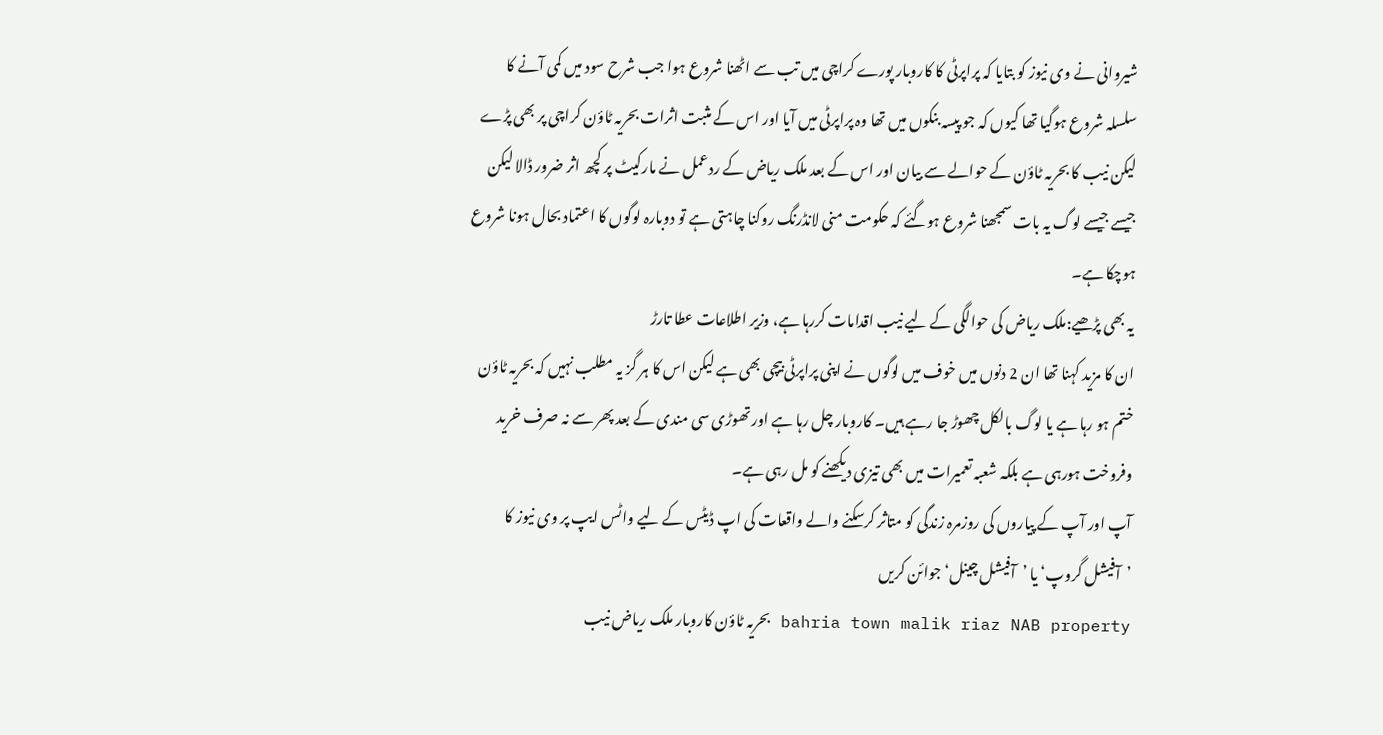شیروانی نے وی نیوز کو بتایا کہ پراپرٹی کا کاروبار پورے کراچی میں تب سے اٹھنا شروع ہوا جب شرح سود میں کمی آنے کا سلسلہ شروع ہوگیا تھا کیوں کہ جو پیسہ بنکوں میں تھا وہ پراپرٹی میں آیا اور اس کے مثبت اثرات بحریہ ٹاؤن کراچی پر بھی پڑے لیکن نیب کا بحریہ ٹاؤن کے حوالے سے بیان اور اس کے بعد ملک ریاض کے ردعمل نے مارکیٹ پر کچھ اثر ضرور ڈالا لیکن جیسے جیسے لوگ یہ بات سمجھنا شروع ہوگئے کہ حکومت منی لانڈرنگ روکنا چاہتی ہے تو دوبارہ لوگوں کا اعتماد بحال ہونا شروع ہوچکا ہے۔
یہ بھی پڑھیے:ملک ریاض کی حوالگی کے لیے نیب اقدامات کررہا ہے، وزیر اطلاعات عطا تارڑ
ان کا مزید کہنا تھا ان 2 دنوں میں خوف میں لوگوں نے اپنی پراپرٹی بیچی بھی ہے لیکن اس کا ہر گز یہ مطلب نہیں کہ بحریہ ٹاؤن ختم ہو رہا ہے یا لوگ بالکل چھوڑ جا رہے ہیں۔ کاروبار چل رہا ہے اور تھوڑی سی مندی کے بعد پھر سے نہ صرف خرید وفروخت ہورہی ہے بلکہ شعبہ تعمیرات میں بھی تیزی دیکھنے کو مل رہی ہے۔
آپ اور آپ کے پیاروں کی روزمرہ زندگی کو متاثر کرسکنے والے واقعات کی اپ ڈیٹس کے لیے واٹس ایپ پر وی نیوز کا ’آفیشل گروپ‘ یا ’آفیشل چینل‘ جوائن کریں
bahria town malik riaz NAB property بحریہ ٹاؤن کاروبار ملک ریاض نیب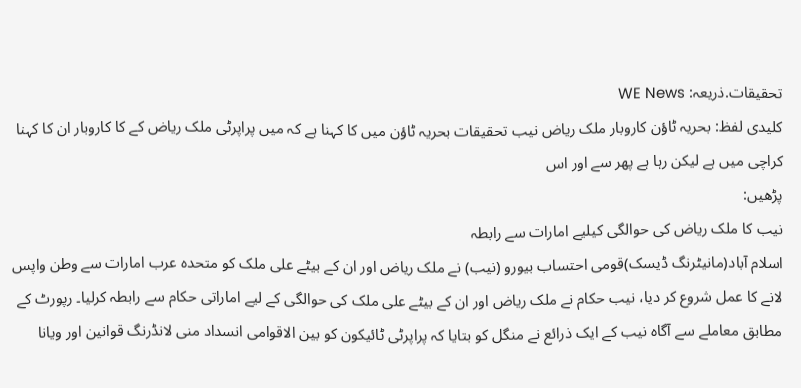تحقیقات.ذریعہ: WE News
کلیدی لفظ: بحریہ ٹاؤن کاروبار ملک ریاض نیب تحقیقات بحریہ ٹاؤن میں کا کہنا ہے کہ میں پراپرٹی ملک ریاض کے کا کاروبار ان کا کہنا کراچی میں ہے لیکن رہا ہے پھر سے اور اس
پڑھیں:
نیب کا ملک ریاض کی حوالگی کیلیے امارات سے رابطہ
اسلام آباد(مانیٹرنگ ڈیسک)قومی احتساب بیورو (نیب) نے ملک ریاض اور ان کے بیٹے علی ملک کو متحدہ عرب امارات سے وطن واپس لانے کا عمل شروع کر دیا، نیب حکام نے ملک ریاض اور ان کے بیٹے علی ملک کی حوالگی کے لیے اماراتی حکام سے رابطہ کرلیا۔ رپورٹ کے مطابق معاملے سے آگاہ نیب کے ایک ذرائع نے منگل کو بتایا کہ پراپرٹی ٹائیکون کو بین الاقوامی انسداد منی لانڈرنگ قوانین اور ویانا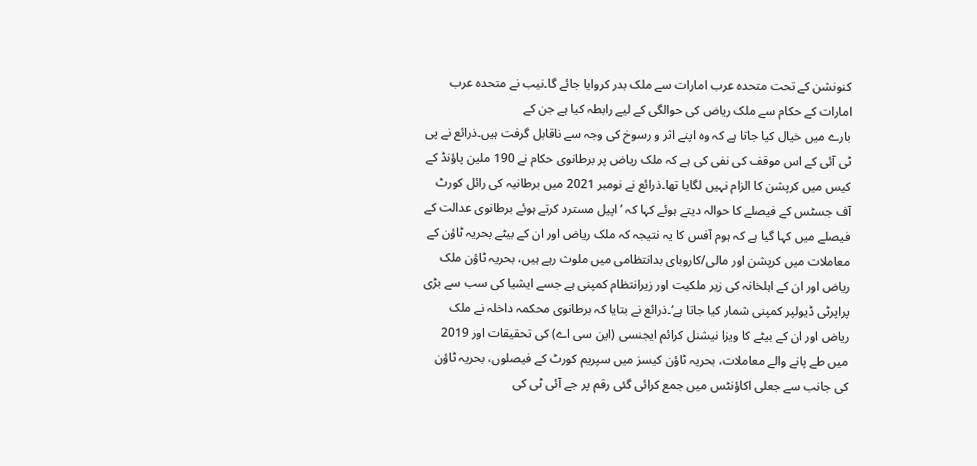کنونشن کے تحت متحدہ عرب امارات سے ملک بدر کروایا جائے گا۔نیب نے متحدہ عرب امارات کے حکام سے ملک ریاض کی حوالگی کے لیے رابطہ کیا ہے جن کے
بارے میں خیال کیا جاتا ہے کہ وہ اپنے اثر و رسوخ کی وجہ سے ناقابل گرفت ہیں۔ذرائع نے پی ٹی آئی کے اس موقف کی نفی کی ہے کہ ملک ریاض پر برطانوی حکام نے 190 ملین پاؤنڈ کے کیس میں کرپشن کا الزام نہیں لگایا تھا۔ذرائع نے نومبر 2021 میں برطانیہ کی رائل کورٹ آف جسٹس کے فیصلے کا حوالہ دیتے ہوئے کہا کہ ’اپیل مسترد کرتے ہوئے برطانوی عدالت کے فیصلے میں کہا گیا ہے کہ ہوم آفس کا یہ نتیجہ کہ ملک ریاض اور ان کے بیٹے بحریہ ٹاؤن کے معاملات میں کرپشن اور مالی/کاروبای بدانتظامی میں ملوث رہے ہیں، بحریہ ٹاؤن ملک ریاض اور ان کے اہلخانہ کی زیر ملکیت اور زیرانتظام کمپنی ہے جسے ایشیا کی سب سے بڑی پراپرٹی ڈیولپر کمپنی شمار کیا جاتا ہے‘۔ذرائع نے بتایا کہ برطانوی محکمہ داخلہ نے ملک ریاض اور ان کے بیٹے کا ویزا نیشنل کرائم ایجنسی (این سی اے) کی تحقیقات اور 2019 میں طے پانے والے معاملات، بحریہ ٹاؤن کیسز میں سپریم کورٹ کے فیصلوں، بحریہ ٹاؤن کی جانب سے جعلی اکاؤنٹس میں جمع کرائی گئی رقم پر جے آئی ٹی کی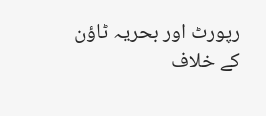رپورٹ اور بحریہ ٹاؤن کے خلاف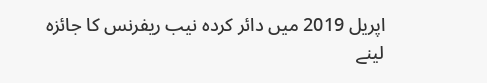اپریل 2019 میں دائر کردہ نیب ریفرنس کا جائزہ لینے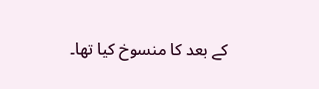کے بعد کا منسوخ کیا تھا۔